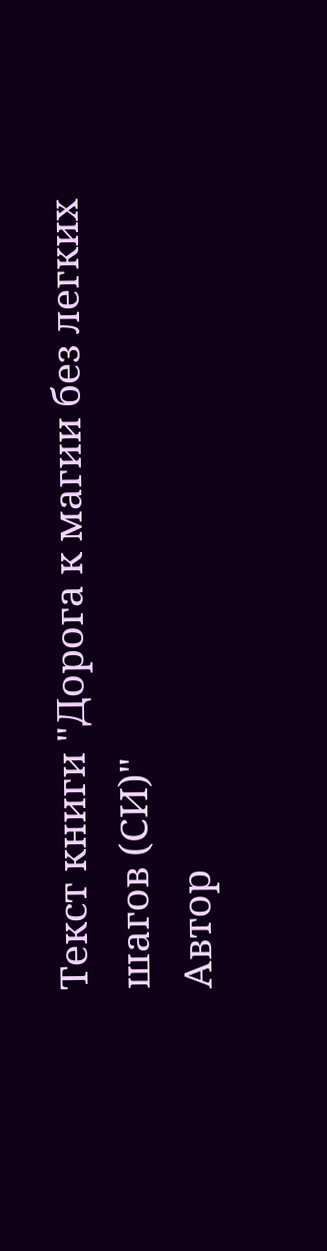Текст книги "Дорога к магии без легких шагов (СИ)"
Автор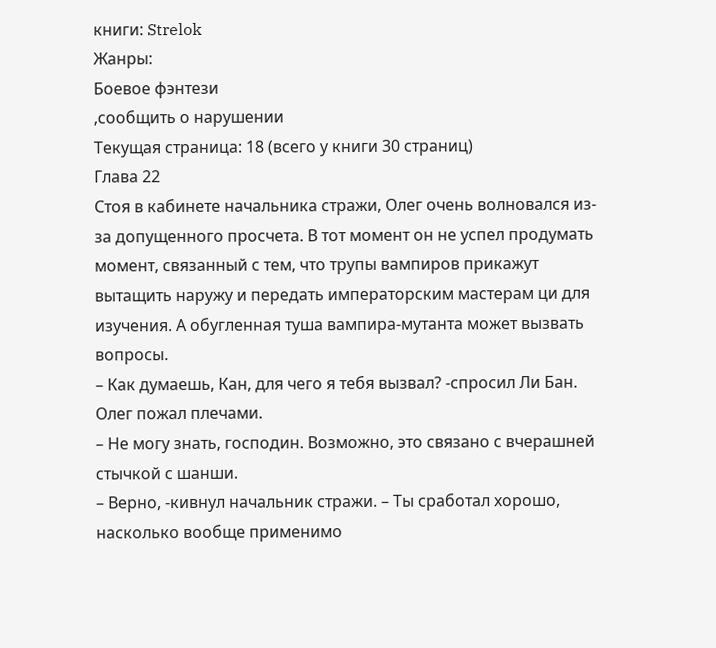книги: Strelok
Жанры:
Боевое фэнтези
,сообщить о нарушении
Текущая страница: 18 (всего у книги 30 страниц)
Глава 22
Стоя в кабинете начальника стражи, Олег очень волновался из-за допущенного просчета. В тот момент он не успел продумать момент, связанный с тем, что трупы вампиров прикажут вытащить наружу и передать императорским мастерам ци для изучения. А обугленная туша вампира-мутанта может вызвать вопросы.
– Как думаешь, Кан, для чего я тебя вызвал? -спросил Ли Бан.
Олег пожал плечами.
– Не могу знать, господин. Возможно, это связано с вчерашней стычкой с шанши.
– Верно, -кивнул начальник стражи. – Ты сработал хорошо, насколько вообще применимо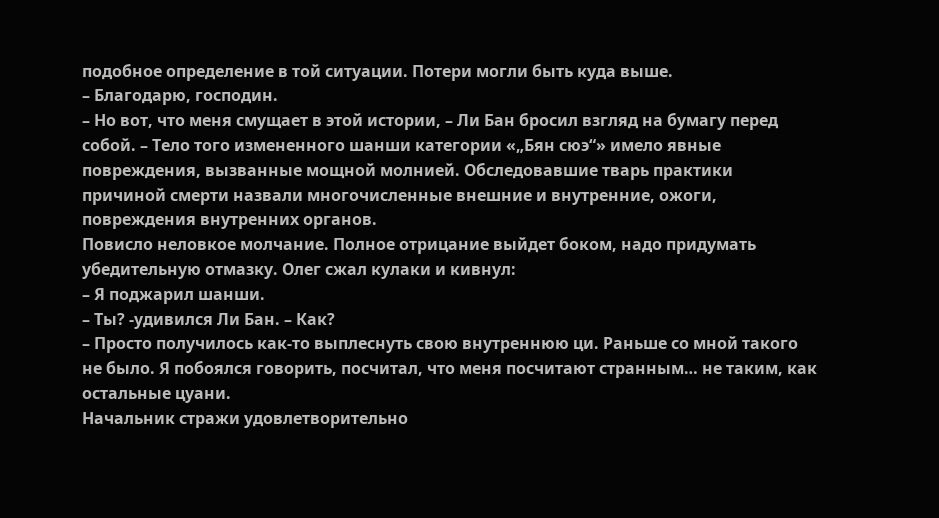подобное определение в той ситуации. Потери могли быть куда выше.
– Благодарю, господин.
– Но вот, что меня смущает в этой истории, – Ли Бан бросил взгляд на бумагу перед собой. – Тело того измененного шанши категории «„Бян сюэ“» имело явные повреждения, вызванные мощной молнией. Обследовавшие тварь практики причиной смерти назвали многочисленные внешние и внутренние, ожоги, повреждения внутренних органов.
Повисло неловкое молчание. Полное отрицание выйдет боком, надо придумать убедительную отмазку. Олег сжал кулаки и кивнул:
– Я поджарил шанши.
– Ты? -удивился Ли Бан. – Как?
– Просто получилось как-то выплеснуть свою внутреннюю ци. Раньше со мной такого не было. Я побоялся говорить, посчитал, что меня посчитают странным… не таким, как остальные цуани.
Начальник стражи удовлетворительно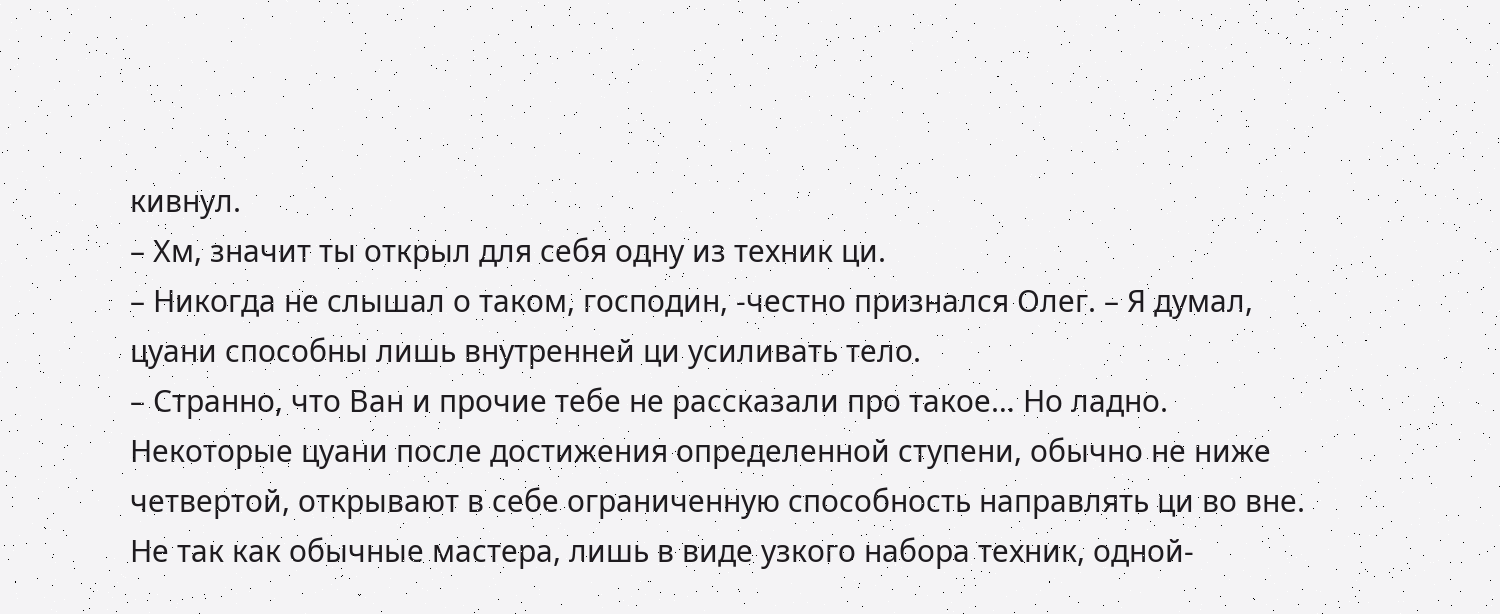кивнул.
– Хм, значит ты открыл для себя одну из техник ци.
– Никогда не слышал о таком, господин, -честно признался Олег. – Я думал, цуани способны лишь внутренней ци усиливать тело.
– Странно, что Ван и прочие тебе не рассказали про такое… Но ладно. Некоторые цуани после достижения определенной ступени, обычно не ниже четвертой, открывают в себе ограниченную способность направлять ци во вне. Не так как обычные мастера, лишь в виде узкого набора техник, одной-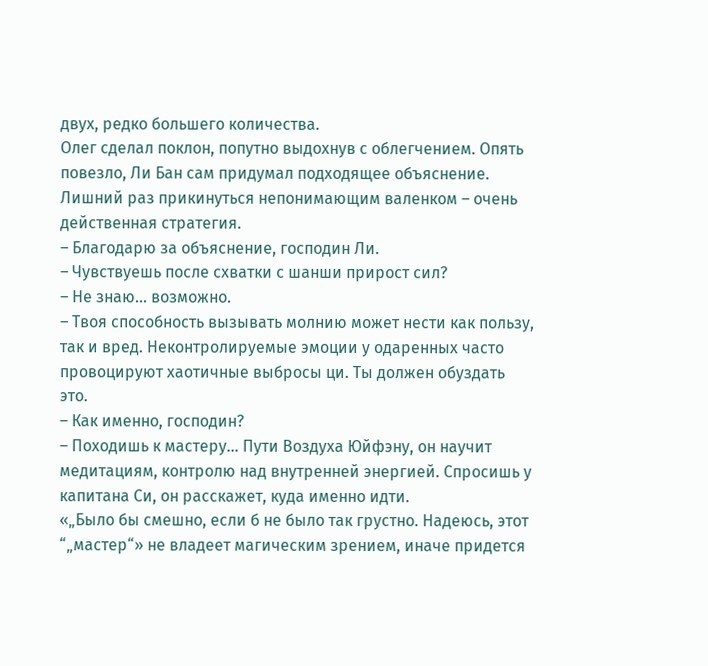двух, редко большего количества.
Олег сделал поклон, попутно выдохнув с облегчением. Опять повезло, Ли Бан сам придумал подходящее объяснение. Лишний раз прикинуться непонимающим валенком – очень действенная стратегия.
– Благодарю за объяснение, господин Ли.
– Чувствуешь после схватки с шанши прирост сил?
– Не знаю… возможно.
– Твоя способность вызывать молнию может нести как пользу, так и вред. Неконтролируемые эмоции у одаренных часто провоцируют хаотичные выбросы ци. Ты должен обуздать это.
– Как именно, господин?
– Походишь к мастеру… Пути Воздуха Юйфэну, он научит медитациям, контролю над внутренней энергией. Спросишь у капитана Си, он расскажет, куда именно идти.
«„Было бы смешно, если б не было так грустно. Надеюсь, этот “„мастер“» не владеет магическим зрением, иначе придется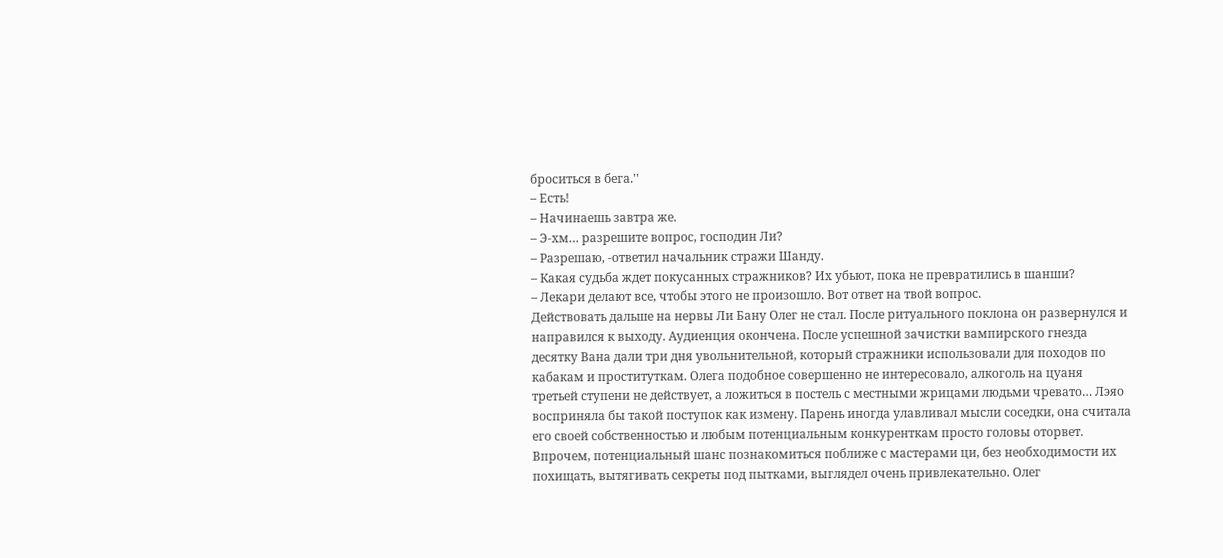броситься в бега.''
– Есть!
– Начинаешь завтра же.
– Э-хм… разрешите вопрос, господин Ли?
– Разрешаю, -ответил начальник стражи Шанду.
– Какая судьба ждет покусанных стражников? Их убьют, пока не превратились в шанши?
– Лекари делают все, чтобы этого не произошло. Вот ответ на твой вопрос.
Действовать дальше на нервы Ли Бану Олег не стал. После ритуального поклона он развернулся и направился к выходу. Аудиенция окончена. После успешной зачистки вампирского гнезда десятку Вана дали три дня увольнительной, который стражники использовали для походов по кабакам и проституткам. Олега подобное совершенно не интересовало, алкоголь на цуаня третьей ступени не действует, а ложиться в постель с местными жрицами людьми чревато… Лэяо восприняла бы такой поступок как измену. Парень иногда улавливал мысли соседки, она считала его своей собственностью и любым потенциальным конкуренткам просто головы оторвет.
Впрочем, потенциальный шанс познакомиться поближе с мастерами ци, без необходимости их похищать, вытягивать секреты под пытками, выглядел очень привлекательно. Олег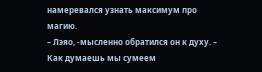намеревался узнать максимум про магию.
– Лэяо, -мысленно обратился он к духу. – Как думаешь мы сумеем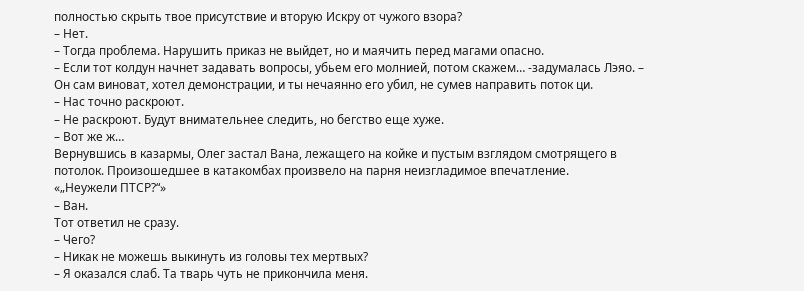полностью скрыть твое присутствие и вторую Искру от чужого взора?
– Нет.
– Тогда проблема. Нарушить приказ не выйдет, но и маячить перед магами опасно.
– Если тот колдун начнет задавать вопросы, убьем его молнией, потом скажем… -задумалась Лэяо. – Он сам виноват, хотел демонстрации, и ты нечаянно его убил, не сумев направить поток ци.
– Нас точно раскроют.
– Не раскроют. Будут внимательнее следить, но бегство еще хуже.
– Вот же ж…
Вернувшись в казармы, Олег застал Вана, лежащего на койке и пустым взглядом смотрящего в потолок. Произошедшее в катакомбах произвело на парня неизгладимое впечатление.
«„Неужели ПТСР?“»
– Ван.
Тот ответил не сразу.
– Чего?
– Никак не можешь выкинуть из головы тех мертвых?
– Я оказался слаб. Та тварь чуть не прикончила меня.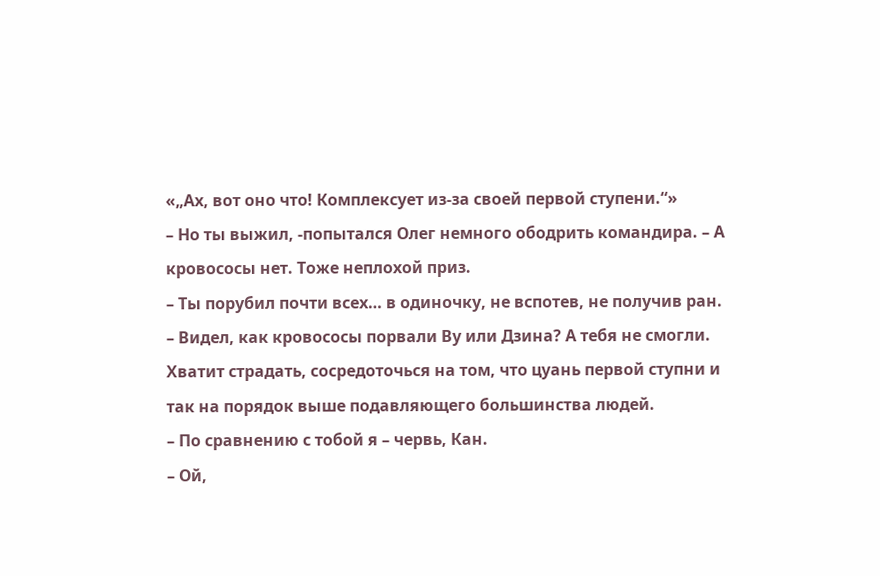«„Ах, вот оно что! Комплексует из-за своей первой ступени.“»
– Но ты выжил, -попытался Олег немного ободрить командира. – А кровососы нет. Тоже неплохой приз.
– Ты порубил почти всех… в одиночку, не вспотев, не получив ран.
– Видел, как кровососы порвали Ву или Дзина? А тебя не смогли. Хватит страдать, сосредоточься на том, что цуань первой ступни и так на порядок выше подавляющего большинства людей.
– По сравнению с тобой я – червь, Кан.
– Ой,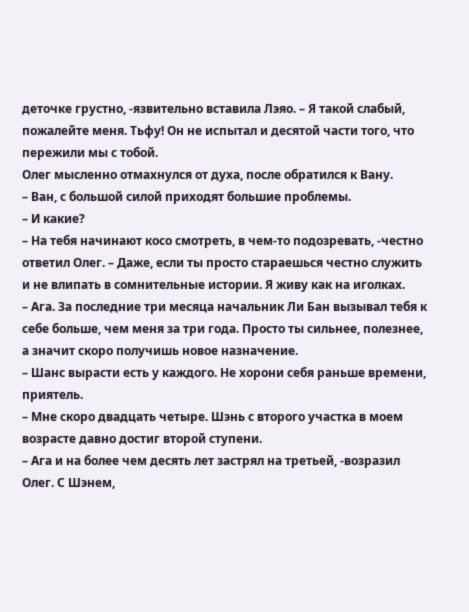деточке грустно, -язвительно вставила Лэяо. – Я такой слабый, пожалейте меня. Тьфу! Он не испытал и десятой части того, что пережили мы с тобой.
Олег мысленно отмахнулся от духа, после обратился к Вану.
– Ван, с большой силой приходят большие проблемы.
– И какие?
– На тебя начинают косо смотреть, в чем-то подозревать, -честно ответил Олег. – Даже, если ты просто стараешься честно служить и не влипать в сомнительные истории. Я живу как на иголках.
– Ага. За последние три месяца начальник Ли Бан вызывал тебя к себе больше, чем меня за три года. Просто ты сильнее, полезнее, а значит скоро получишь новое назначение.
– Шанс вырасти есть у каждого. Не хорони себя раньше времени, приятель.
– Мне скоро двадцать четыре. Шэнь с второго участка в моем возрасте давно достиг второй ступени.
– Ага и на более чем десять лет застрял на третьей, -возразил Олег. С Шэнем,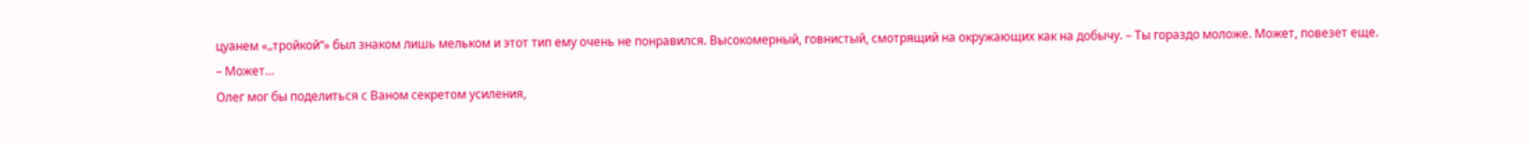цуанем «„тройкой“» был знаком лишь мельком и этот тип ему очень не понравился. Высокомерный, говнистый, смотрящий на окружающих как на добычу. – Ты гораздо моложе. Может, повезет еще.
– Может…
Олег мог бы поделиться с Ваном секретом усиления,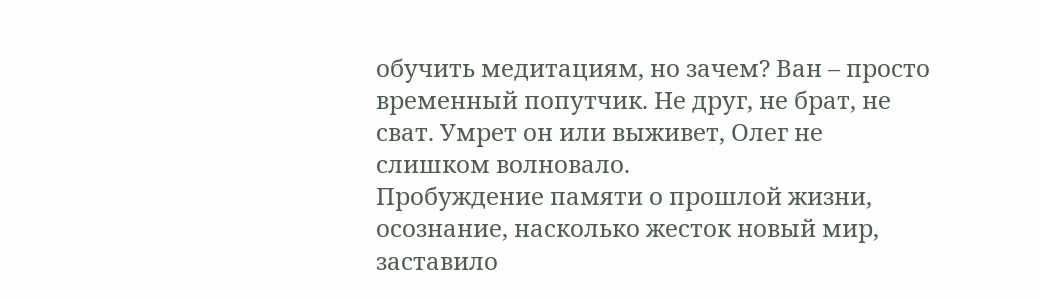обучить медитациям, но зачем? Ван – просто временный попутчик. Не друг, не брат, не сват. Умрет он или выживет, Олег не слишком волновало.
Пробуждение памяти о прошлой жизни, осознание, насколько жесток новый мир, заставило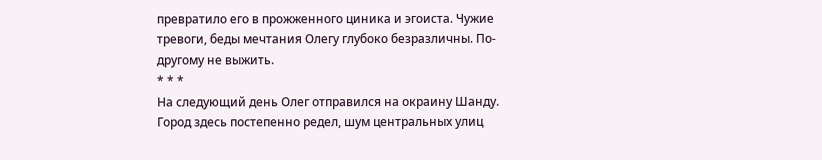превратило его в прожженного циника и эгоиста. Чужие тревоги, беды мечтания Олегу глубоко безразличны. По-другому не выжить.
* * *
На следующий день Олег отправился на окраину Шанду. Город здесь постепенно редел, шум центральных улиц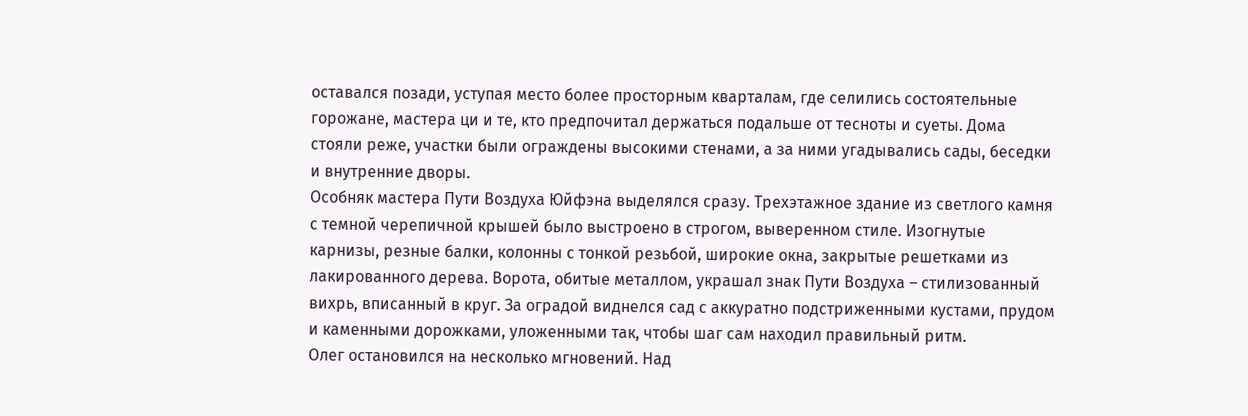оставался позади, уступая место более просторным кварталам, где селились состоятельные горожане, мастера ци и те, кто предпочитал держаться подальше от тесноты и суеты. Дома стояли реже, участки были ограждены высокими стенами, а за ними угадывались сады, беседки и внутренние дворы.
Особняк мастера Пути Воздуха Юйфэна выделялся сразу. Трехэтажное здание из светлого камня с темной черепичной крышей было выстроено в строгом, выверенном стиле. Изогнутые карнизы, резные балки, колонны с тонкой резьбой, широкие окна, закрытые решетками из лакированного дерева. Ворота, обитые металлом, украшал знак Пути Воздуха – стилизованный вихрь, вписанный в круг. За оградой виднелся сад с аккуратно подстриженными кустами, прудом и каменными дорожками, уложенными так, чтобы шаг сам находил правильный ритм.
Олег остановился на несколько мгновений. Над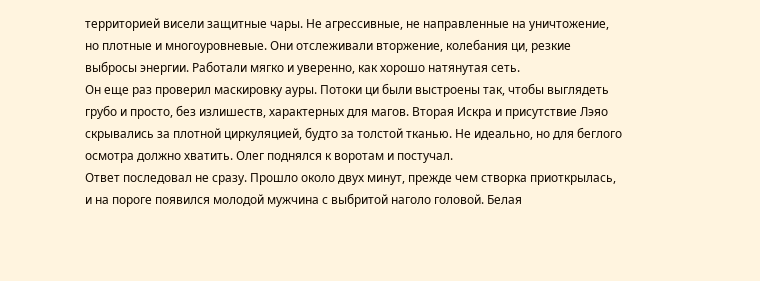территорией висели защитные чары. Не агрессивные, не направленные на уничтожение, но плотные и многоуровневые. Они отслеживали вторжение, колебания ци, резкие выбросы энергии. Работали мягко и уверенно, как хорошо натянутая сеть.
Он еще раз проверил маскировку ауры. Потоки ци были выстроены так, чтобы выглядеть грубо и просто, без излишеств, характерных для магов. Вторая Искра и присутствие Лэяо скрывались за плотной циркуляцией, будто за толстой тканью. Не идеально, но для беглого осмотра должно хватить. Олег поднялся к воротам и постучал.
Ответ последовал не сразу. Прошло около двух минут, прежде чем створка приоткрылась, и на пороге появился молодой мужчина с выбритой наголо головой. Белая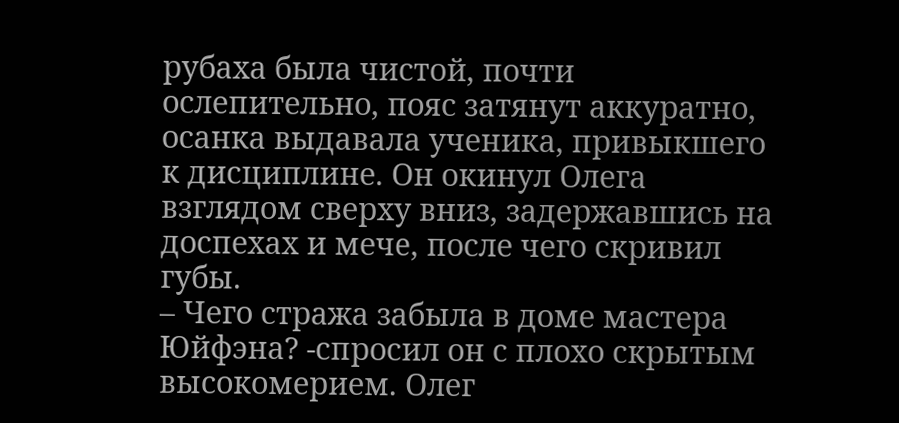рубаха была чистой, почти ослепительно, пояс затянут аккуратно, осанка выдавала ученика, привыкшего к дисциплине. Он окинул Олега взглядом сверху вниз, задержавшись на доспехах и мечe, после чего скривил губы.
– Чего стража забыла в доме мастера Юйфэна? -спросил он с плохо скрытым высокомерием. Олег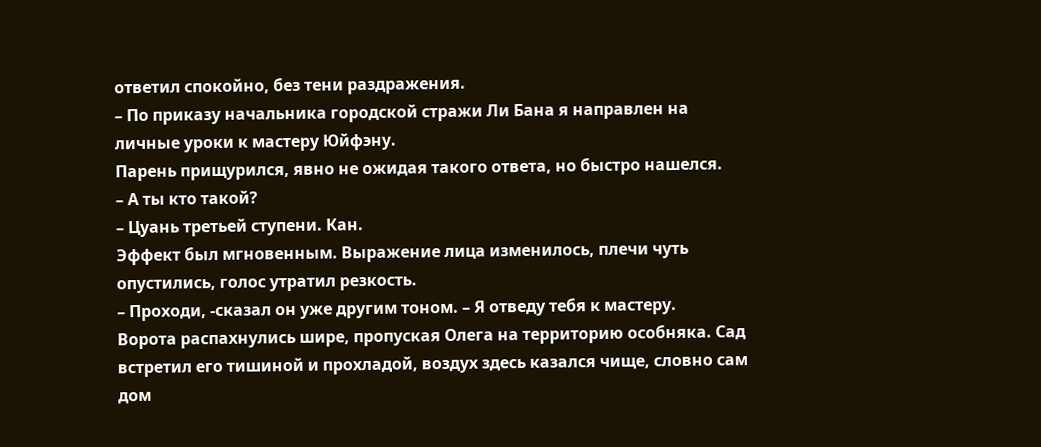ответил спокойно, без тени раздражения.
– По приказу начальника городской стражи Ли Бана я направлен на личные уроки к мастеру Юйфэну.
Парень прищурился, явно не ожидая такого ответа, но быстро нашелся.
– А ты кто такой?
– Цуань третьей ступени. Кан.
Эффект был мгновенным. Выражение лица изменилось, плечи чуть опустились, голос утратил резкость.
– Проходи, -сказал он уже другим тоном. – Я отведу тебя к мастеру.
Ворота распахнулись шире, пропуская Олега на территорию особняка. Сад встретил его тишиной и прохладой, воздух здесь казался чище, словно сам дом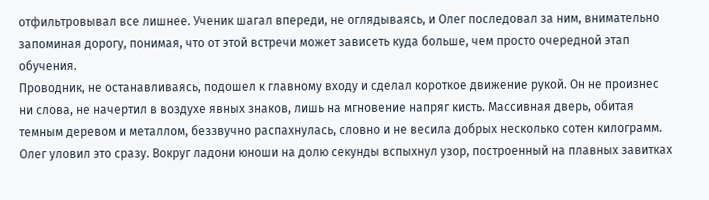отфильтровывал все лишнее. Ученик шагал впереди, не оглядываясь, и Олег последовал за ним, внимательно запоминая дорогу, понимая, что от этой встречи может зависеть куда больше, чем просто очередной этап обучения.
Проводник, не останавливаясь, подошел к главному входу и сделал короткое движение рукой. Он не произнес ни слова, не начертил в воздухе явных знаков, лишь на мгновение напряг кисть. Массивная дверь, обитая темным деревом и металлом, беззвучно распахнулась, словно и не весила добрых несколько сотен килограмм.
Олег уловил это сразу. Вокруг ладони юноши на долю секунды вспыхнул узор, построенный на плавных завитках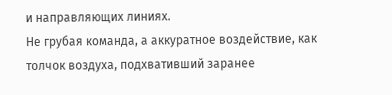и направляющих линиях.
Не грубая команда, а аккуратное воздействие, как толчок воздуха, подхвативший заранее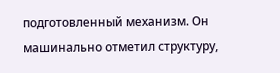подготовленный механизм. Он машинально отметил структуру,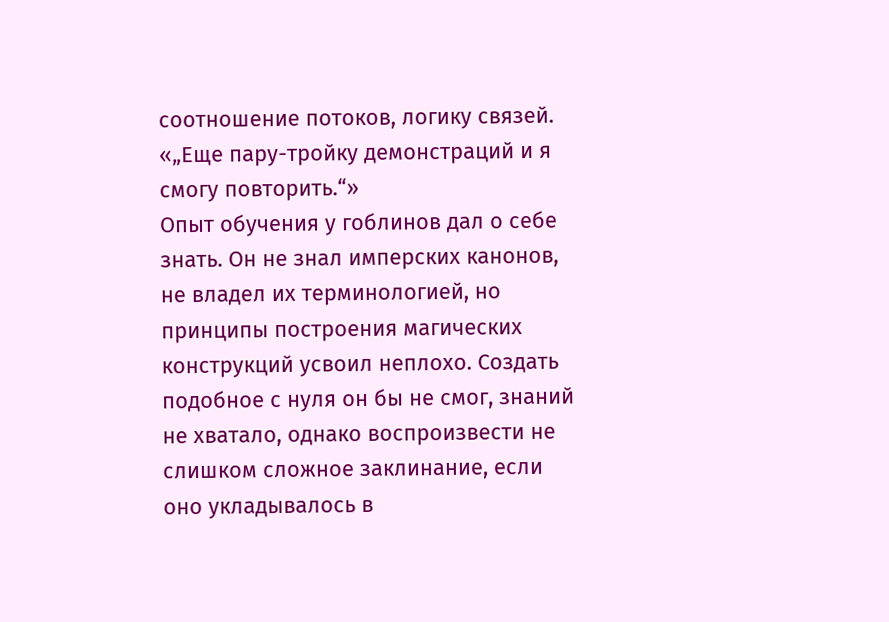соотношение потоков, логику связей.
«„Еще пару-тройку демонстраций и я смогу повторить.“»
Опыт обучения у гоблинов дал о себе знать. Он не знал имперских канонов, не владел их терминологией, но принципы построения магических конструкций усвоил неплохо. Создать подобное с нуля он бы не смог, знаний не хватало, однако воспроизвести не слишком сложное заклинание, если оно укладывалось в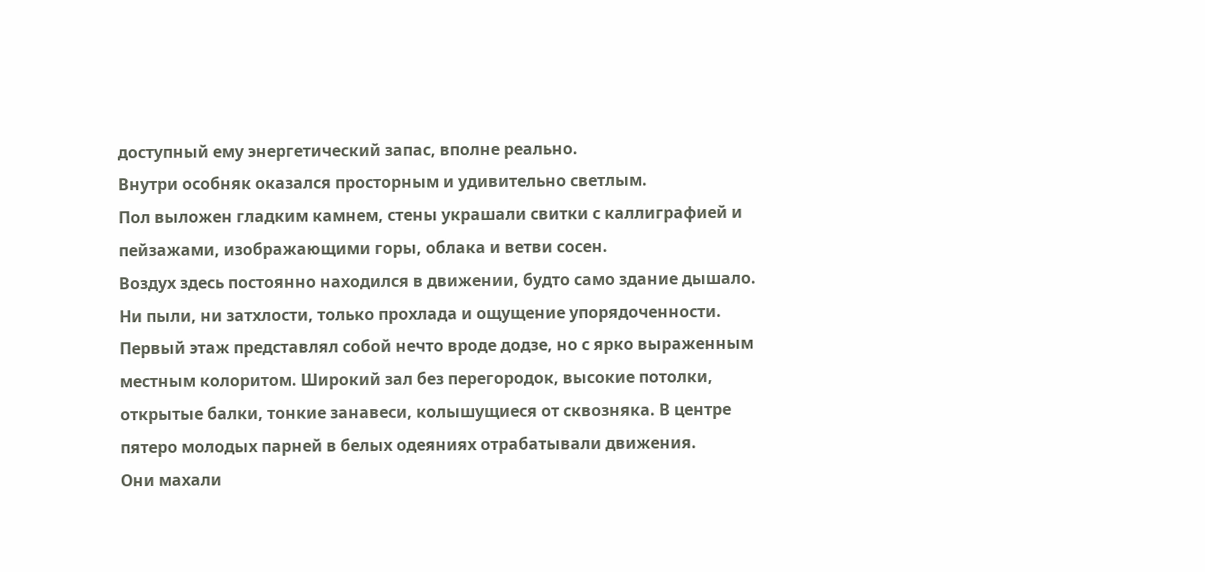доступный ему энергетический запас, вполне реально.
Внутри особняк оказался просторным и удивительно светлым.
Пол выложен гладким камнем, стены украшали свитки с каллиграфией и пейзажами, изображающими горы, облака и ветви сосен.
Воздух здесь постоянно находился в движении, будто само здание дышало. Ни пыли, ни затхлости, только прохлада и ощущение упорядоченности.
Первый этаж представлял собой нечто вроде додзе, но с ярко выраженным местным колоритом. Широкий зал без перегородок, высокие потолки, открытые балки, тонкие занавеси, колышущиеся от сквозняка. В центре пятеро молодых парней в белых одеяниях отрабатывали движения.
Они махали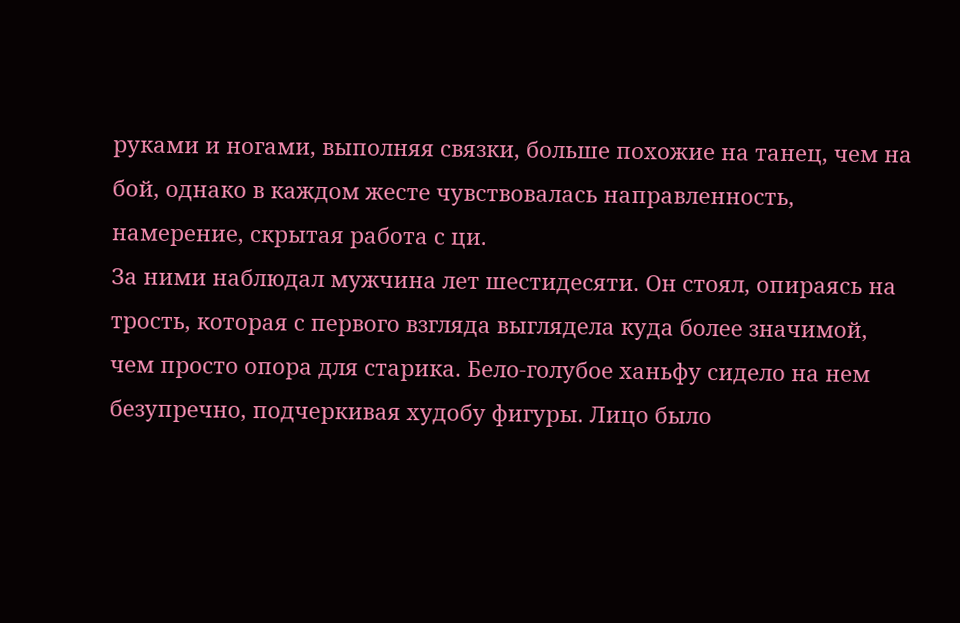руками и ногами, выполняя связки, больше похожие на танец, чем на бой, однако в каждом жесте чувствовалась направленность, намерение, скрытая работа с ци.
За ними наблюдал мужчина лет шестидесяти. Он стоял, опираясь на трость, которая с первого взгляда выглядела куда более значимой, чем просто опора для старика. Бело-голубое ханьфу сидело на нем безупречно, подчеркивая худобу фигуры. Лицо было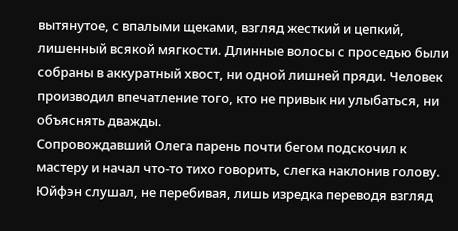вытянутое, с впалыми щеками, взгляд жесткий и цепкий, лишенный всякой мягкости. Длинные волосы с проседью были собраны в аккуратный хвост, ни одной лишней пряди. Человек производил впечатление того, кто не привык ни улыбаться, ни объяснять дважды.
Сопровождавший Олега парень почти бегом подскочил к мастеру и начал что-то тихо говорить, слегка наклонив голову. Юйфэн слушал, не перебивая, лишь изредка переводя взгляд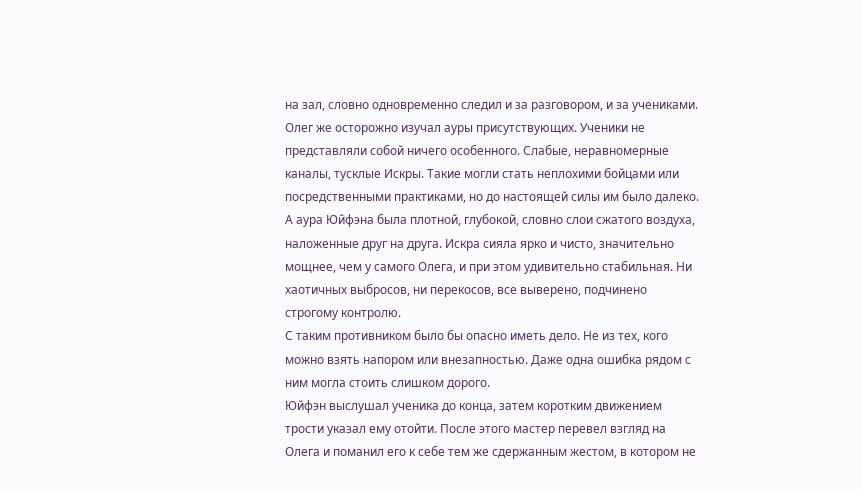на зал, словно одновременно следил и за разговором, и за учениками.
Олег же осторожно изучал ауры присутствующих. Ученики не представляли собой ничего особенного. Слабые, неравномерные каналы, тусклые Искры. Такие могли стать неплохими бойцами или посредственными практиками, но до настоящей силы им было далеко. А аура Юйфэна была плотной, глубокой, словно слои сжатого воздуха, наложенные друг на друга. Искра сияла ярко и чисто, значительно мощнее, чем у самого Олега, и при этом удивительно стабильная. Ни хаотичных выбросов, ни перекосов, все выверено, подчинено строгому контролю.
С таким противником было бы опасно иметь дело. Не из тех, кого можно взять напором или внезапностью. Даже одна ошибка рядом с ним могла стоить слишком дорого.
Юйфэн выслушал ученика до конца, затем коротким движением трости указал ему отойти. После этого мастер перевел взгляд на Олега и поманил его к себе тем же сдержанным жестом, в котором не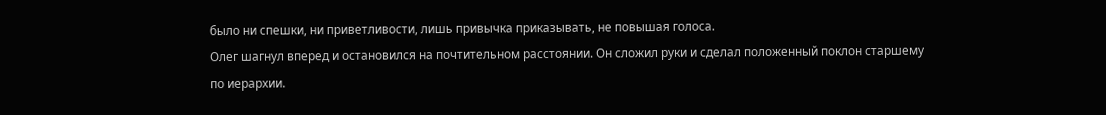было ни спешки, ни приветливости, лишь привычка приказывать, не повышая голоса.
Олег шагнул вперед и остановился на почтительном расстоянии. Он сложил руки и сделал положенный поклон старшему по иерархии.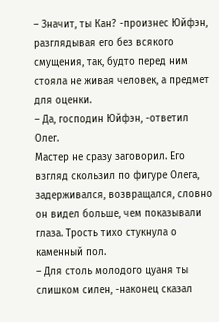– Значит, ты Кан? -произнес Юйфэн, разглядывая его без всякого смущения, так, будто перед ним стояла не живая человек, а предмет для оценки.
– Да, господин Юйфэн, -ответил Олег.
Мастер не сразу заговорил. Его взгляд скользил по фигуре Олега, задерживался, возвращался, словно он видел больше, чем показывали глаза. Трость тихо стукнула о каменный пол.
– Для столь молодого цуаня ты слишком силен, -наконец сказал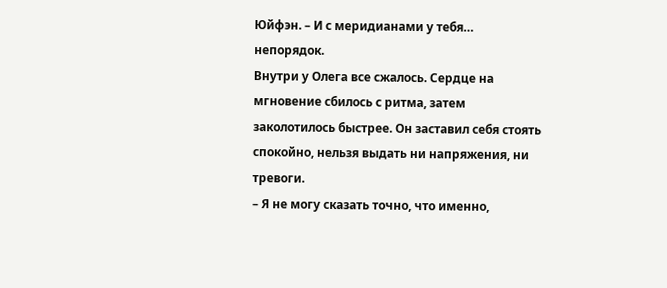Юйфэн. – И с меридианами у тебя… непорядок.
Внутри у Олега все сжалось. Сердце на мгновение сбилось с ритма, затем заколотилось быстрее. Он заставил себя стоять спокойно, нельзя выдать ни напряжения, ни тревоги.
– Я не могу сказать точно, что именно,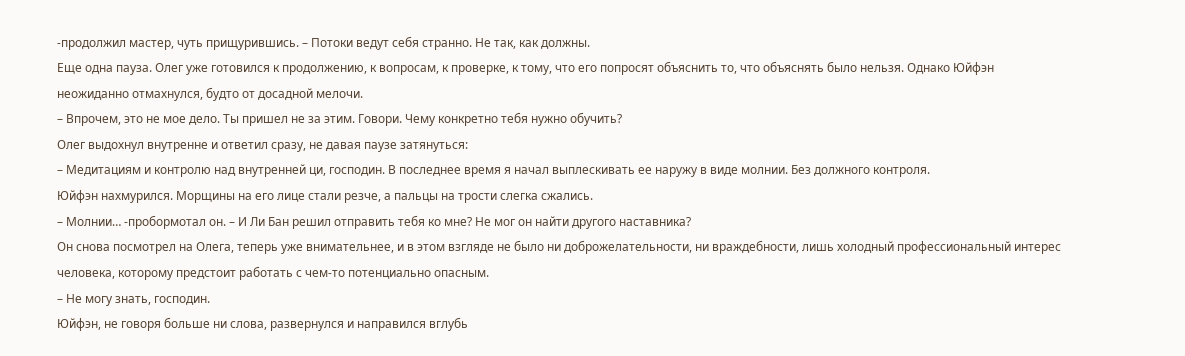-продолжил мастер, чуть прищурившись. – Потоки ведут себя странно. Не так, как должны.
Еще одна пауза. Олег уже готовился к продолжению, к вопросам, к проверке, к тому, что его попросят объяснить то, что объяснять было нельзя. Однако Юйфэн неожиданно отмахнулся, будто от досадной мелочи.
– Впрочем, это не мое дело. Ты пришел не за этим. Говори. Чему конкретно тебя нужно обучить?
Олег выдохнул внутренне и ответил сразу, не давая паузе затянуться:
– Медитациям и контролю над внутренней ци, господин. В последнее время я начал выплескивать ее наружу в виде молнии. Без должного контроля.
Юйфэн нахмурился. Морщины на его лице стали резче, а пальцы на трости слегка сжались.
– Молнии… -пробормотал он. – И Ли Бан решил отправить тебя ко мне? Не мог он найти другого наставника?
Он снова посмотрел на Олега, теперь уже внимательнее, и в этом взгляде не было ни доброжелательности, ни враждебности, лишь холодный профессиональный интерес человека, которому предстоит работать с чем-то потенциально опасным.
– Не могу знать, господин.
Юйфэн, не говоря больше ни слова, развернулся и направился вглубь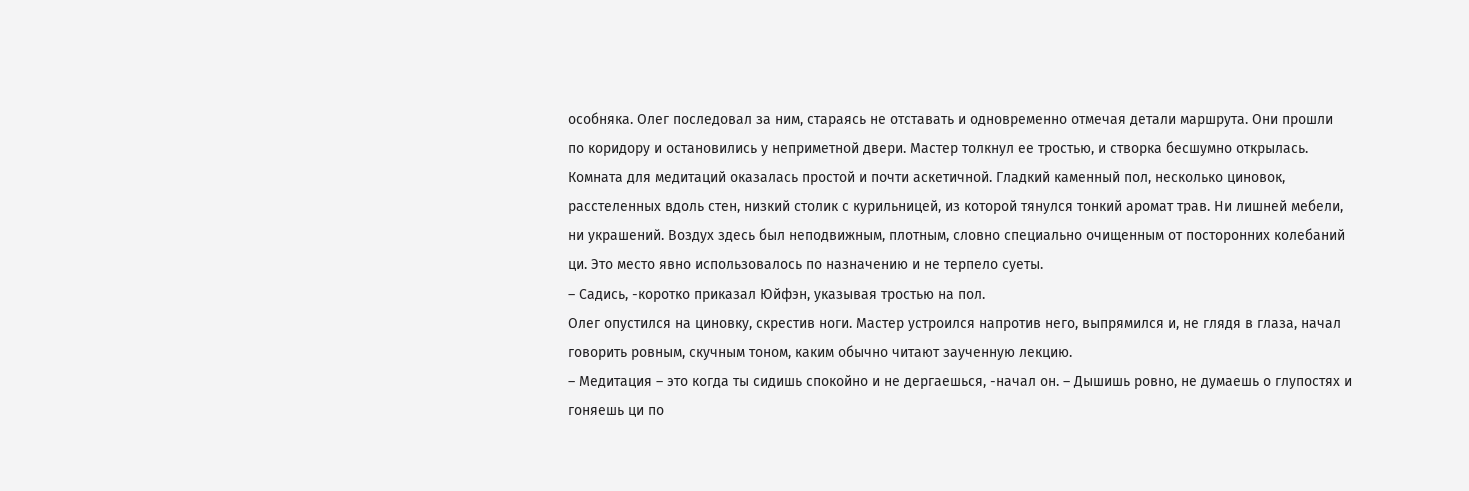особняка. Олег последовал за ним, стараясь не отставать и одновременно отмечая детали маршрута. Они прошли по коридору и остановились у неприметной двери. Мастер толкнул ее тростью, и створка бесшумно открылась.
Комната для медитаций оказалась простой и почти аскетичной. Гладкий каменный пол, несколько циновок, расстеленных вдоль стен, низкий столик с курильницей, из которой тянулся тонкий аромат трав. Ни лишней мебели, ни украшений. Воздух здесь был неподвижным, плотным, словно специально очищенным от посторонних колебаний ци. Это место явно использовалось по назначению и не терпело суеты.
– Садись, -коротко приказал Юйфэн, указывая тростью на пол.
Олег опустился на циновку, скрестив ноги. Мастер устроился напротив него, выпрямился и, не глядя в глаза, начал говорить ровным, скучным тоном, каким обычно читают заученную лекцию.
– Медитация – это когда ты сидишь спокойно и не дергаешься, -начал он. – Дышишь ровно, не думаешь о глупостях и гоняешь ци по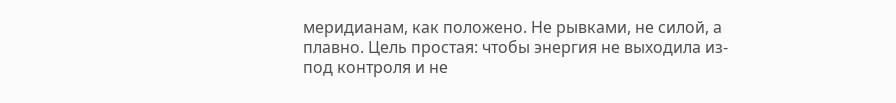меридианам, как положено. Не рывками, не силой, а плавно. Цель простая: чтобы энергия не выходила из-под контроля и не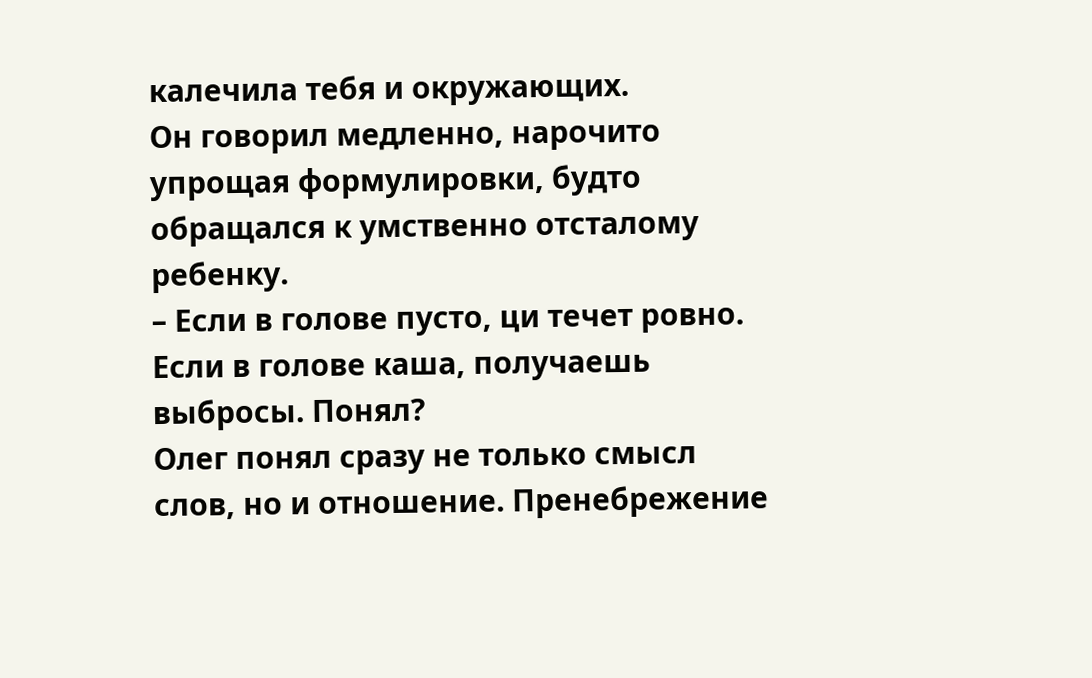калечила тебя и окружающих.
Он говорил медленно, нарочито упрощая формулировки, будто обращался к умственно отсталому ребенку.
– Если в голове пусто, ци течет ровно. Если в голове каша, получаешь выбросы. Понял?
Олег понял сразу не только смысл слов, но и отношение. Пренебрежение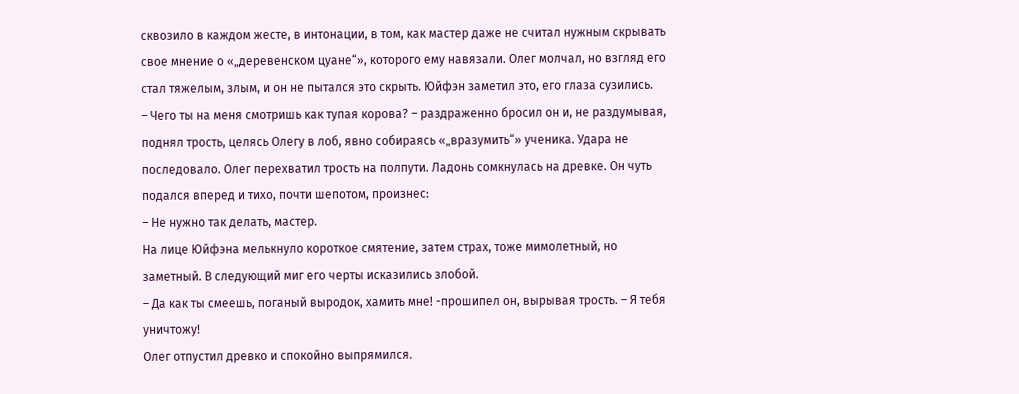сквозило в каждом жесте, в интонации, в том, как мастер даже не считал нужным скрывать свое мнение о «„деревенском цуане“», которого ему навязали. Олег молчал, но взгляд его стал тяжелым, злым, и он не пытался это скрыть. Юйфэн заметил это, его глаза сузились.
– Чего ты на меня смотришь как тупая корова? – раздраженно бросил он и, не раздумывая, поднял трость, целясь Олегу в лоб, явно собираясь «„вразумить“» ученика. Удара не последовало. Олег перехватил трость на полпути. Ладонь сомкнулась на древке. Он чуть подался вперед и тихо, почти шепотом, произнес:
– Не нужно так делать, мастер.
На лице Юйфэна мелькнуло короткое смятение, затем страх, тоже мимолетный, но заметный. В следующий миг его черты исказились злобой.
– Да как ты смеешь, поганый выродок, хамить мне! -прошипел он, вырывая трость. – Я тебя уничтожу!
Олег отпустил древко и спокойно выпрямился.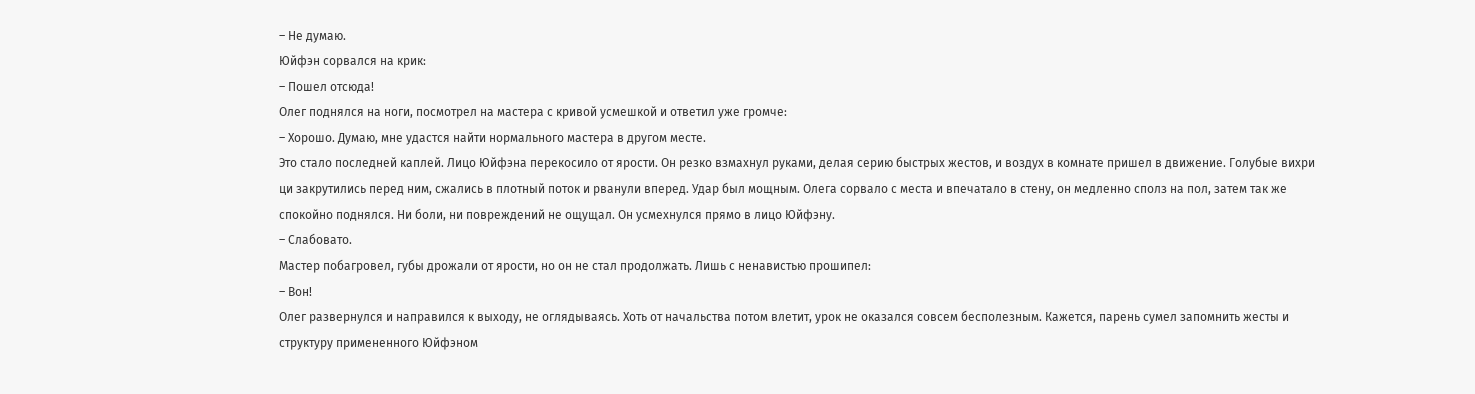– Не думаю.
Юйфэн сорвался на крик:
– Пошел отсюда!
Олег поднялся на ноги, посмотрел на мастера с кривой усмешкой и ответил уже громче:
– Хорошо. Думаю, мне удастся найти нормального мастера в другом месте.
Это стало последней каплей. Лицо Юйфэна перекосило от ярости. Он резко взмахнул руками, делая серию быстрых жестов, и воздух в комнате пришел в движение. Голубые вихри ци закрутились перед ним, сжались в плотный поток и рванули вперед. Удар был мощным. Олега сорвало с места и впечатало в стену, он медленно сполз на пол, затем так же спокойно поднялся. Ни боли, ни повреждений не ощущал. Он усмехнулся прямо в лицо Юйфэну.
– Слабовато.
Мастер побагровел, губы дрожали от ярости, но он не стал продолжать. Лишь с ненавистью прошипел:
– Вон!
Олег развернулся и направился к выходу, не оглядываясь. Хоть от начальства потом влетит, урок не оказался совсем бесполезным. Кажется, парень сумел запомнить жесты и структуру примененного Юйфэном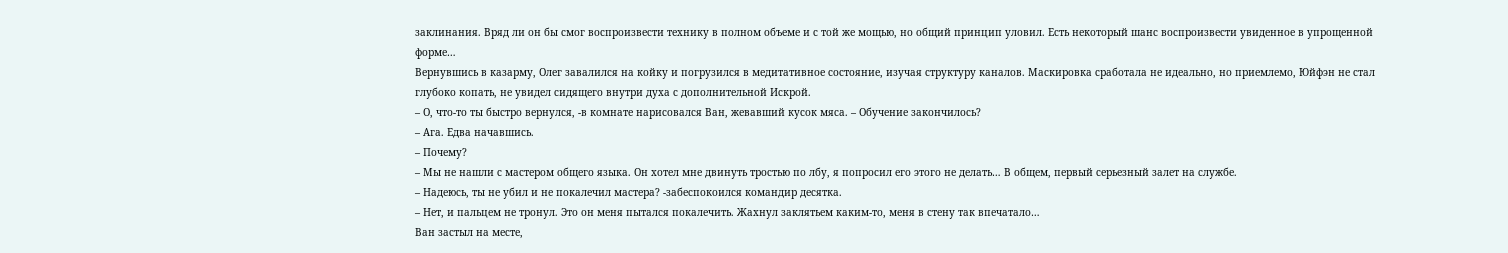заклинания. Вряд ли он бы смог воспроизвести технику в полном объеме и с той же мощью, но общий принцип уловил. Есть некоторый шанс воспроизвести увиденное в упрощенной форме…
Вернувшись в казарму, Олег завалился на койку и погрузился в медитативное состояние, изучая структуру каналов. Маскировка сработала не идеально, но приемлемо, Юйфэн не стал глубоко копать, не увидел сидящего внутри духа с дополнительной Искрой.
– О, что-то ты быстро вернулся, -в комнате нарисовался Ван, жевавший кусок мяса. – Обучение закончилось?
– Ага. Едва начавшись.
– Почему?
– Мы не нашли с мастером общего языка. Он хотел мне двинуть тростью по лбу, я попросил его этого не делать… В общем, первый серьезный залет на службе.
– Надеюсь, ты не убил и не покалечил мастера? -забеспокоился командир десятка.
– Нет, и пальцем не тронул. Это он меня пытался покалечить. Жахнул заклятьем каким-то, меня в стену так впечатало…
Ван застыл на месте,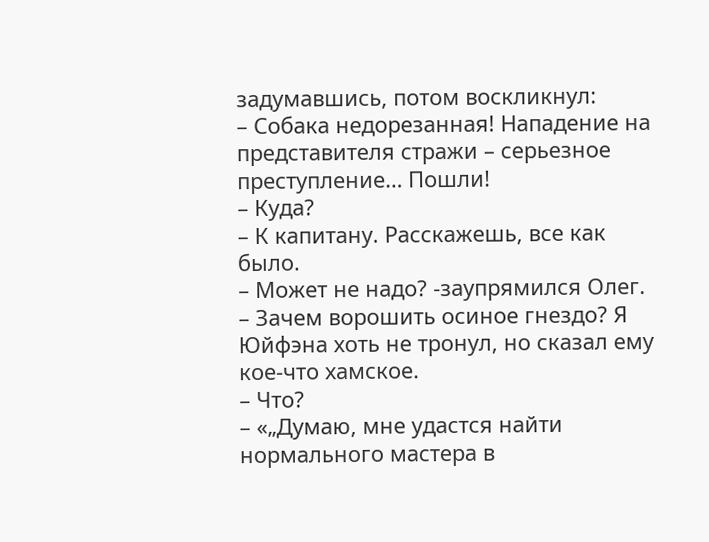задумавшись, потом воскликнул:
– Собака недорезанная! Нападение на представителя стражи – серьезное преступление… Пошли!
– Куда?
– К капитану. Расскажешь, все как было.
– Может не надо? -заупрямился Олег. – Зачем ворошить осиное гнездо? Я Юйфэна хоть не тронул, но сказал ему кое-что хамское.
– Что?
– «„Думаю, мне удастся найти нормального мастера в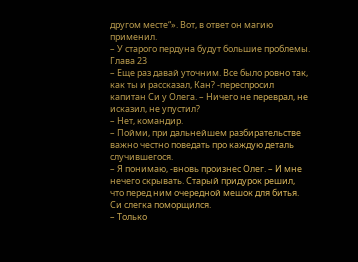другом месте“». Вот, в ответ он магию применил.
– У старого пердуна будут большие проблемы.
Глава 23
– Еще раз давай уточним. Все было ровно так, как ты и рассказал, Кан? -переспросил капитан Си у Олега. – Ничего не переврал, не исказил, не упустил?
– Нет, командир.
– Пойми, при дальнейшем разбирательстве важно честно поведать про каждую деталь случившегося.
– Я понимаю, -вновь произнес Олег. – И мне нечего скрывать. Старый придурок решил, что перед ним очередной мешок для битья.
Си слегка поморщился.
– Только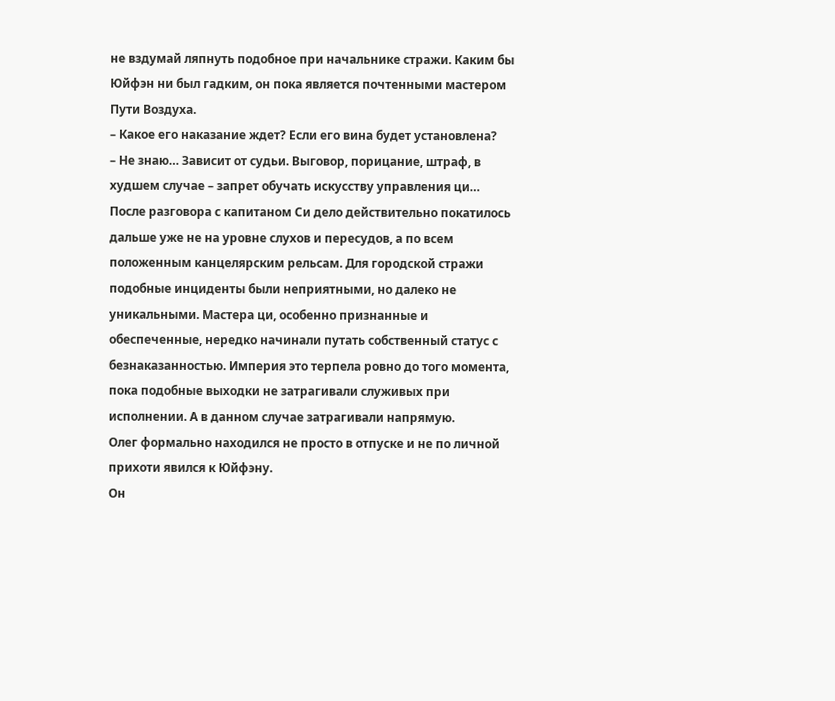не вздумай ляпнуть подобное при начальнике стражи. Каким бы Юйфэн ни был гадким, он пока является почтенными мастером Пути Воздуха.
– Какое его наказание ждет? Если его вина будет установлена?
– Не знаю… Зависит от судьи. Выговор, порицание, штраф, в худшем случае – запрет обучать искусству управления ци…
После разговора с капитаном Си дело действительно покатилось дальше уже не на уровне слухов и пересудов, а по всем положенным канцелярским рельсам. Для городской стражи подобные инциденты были неприятными, но далеко не уникальными. Мастера ци, особенно признанные и обеспеченные, нередко начинали путать собственный статус с безнаказанностью. Империя это терпела ровно до того момента, пока подобные выходки не затрагивали служивых при исполнении. А в данном случае затрагивали напрямую.
Олег формально находился не просто в отпуске и не по личной прихоти явился к Юйфэну.
Он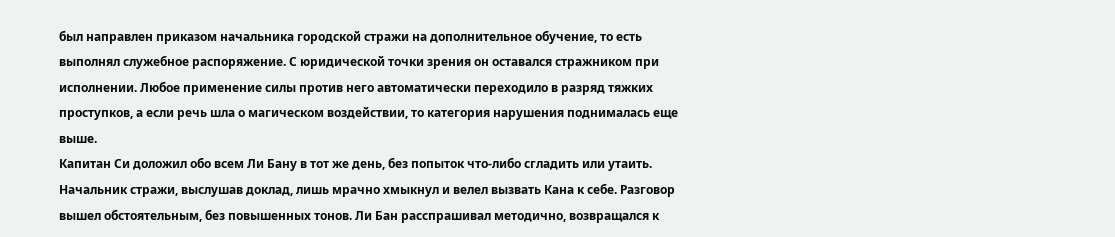был направлен приказом начальника городской стражи на дополнительное обучение, то есть выполнял служебное распоряжение. С юридической точки зрения он оставался стражником при исполнении. Любое применение силы против него автоматически переходило в разряд тяжких проступков, а если речь шла о магическом воздействии, то категория нарушения поднималась еще выше.
Капитан Си доложил обо всем Ли Бану в тот же день, без попыток что-либо сгладить или утаить. Начальник стражи, выслушав доклад, лишь мрачно хмыкнул и велел вызвать Кана к себе. Разговор вышел обстоятельным, без повышенных тонов. Ли Бан расспрашивал методично, возвращался к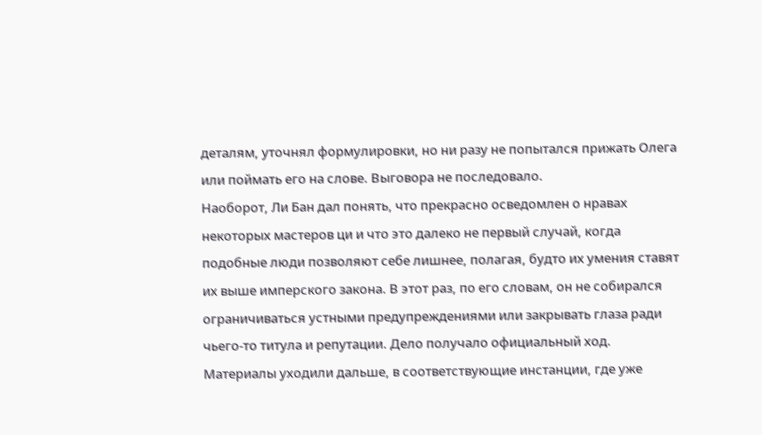деталям, уточнял формулировки, но ни разу не попытался прижать Олега или поймать его на слове. Выговора не последовало.
Наоборот, Ли Бан дал понять, что прекрасно осведомлен о нравах некоторых мастеров ци и что это далеко не первый случай, когда подобные люди позволяют себе лишнее, полагая, будто их умения ставят их выше имперского закона. В этот раз, по его словам, он не собирался ограничиваться устными предупреждениями или закрывать глаза ради чьего-то титула и репутации. Дело получало официальный ход.
Материалы уходили дальше, в соответствующие инстанции, где уже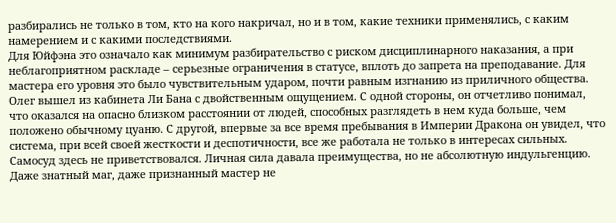разбирались не только в том, кто на кого накричал, но и в том, какие техники применялись, с каким намерением и с какими последствиями.
Для Юйфэна это означало как минимум разбирательство с риском дисциплинарного наказания, а при неблагоприятном раскладе – серьезные ограничения в статусе, вплоть до запрета на преподавание. Для мастера его уровня это было чувствительным ударом, почти равным изгнанию из приличного общества.
Олег вышел из кабинета Ли Бана с двойственным ощущением. С одной стороны, он отчетливо понимал, что оказался на опасно близком расстоянии от людей, способных разглядеть в нем куда больше, чем положено обычному цуаню. С другой, впервые за все время пребывания в Империи Дракона он увидел, что система, при всей своей жесткости и деспотичности, все же работала не только в интересах сильных.
Самосуд здесь не приветствовался. Личная сила давала преимущества, но не абсолютную индульгенцию. Даже знатный маг, даже признанный мастер не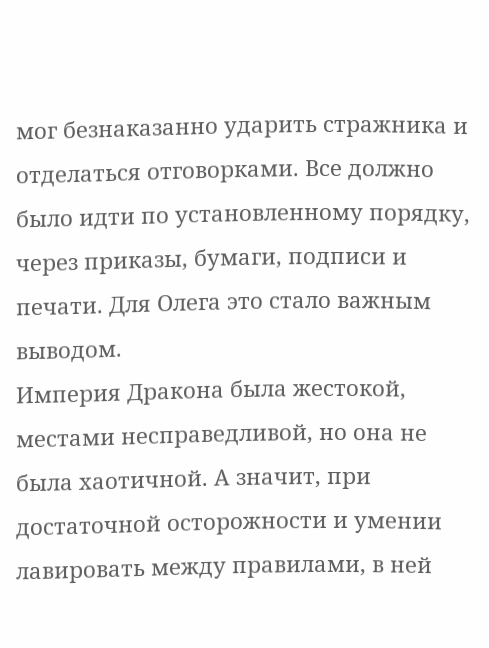мог безнаказанно ударить стражника и отделаться отговорками. Все должно было идти по установленному порядку, через приказы, бумаги, подписи и печати. Для Олега это стало важным выводом.
Империя Дракона была жестокой, местами несправедливой, но она не была хаотичной. А значит, при достаточной осторожности и умении лавировать между правилами, в ней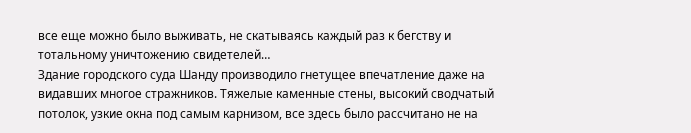все еще можно было выживать, не скатываясь каждый раз к бегству и тотальному уничтожению свидетелей…
Здание городского суда Шанду производило гнетущее впечатление даже на видавших многое стражников. Тяжелые каменные стены, высокий сводчатый потолок, узкие окна под самым карнизом, все здесь было рассчитано не на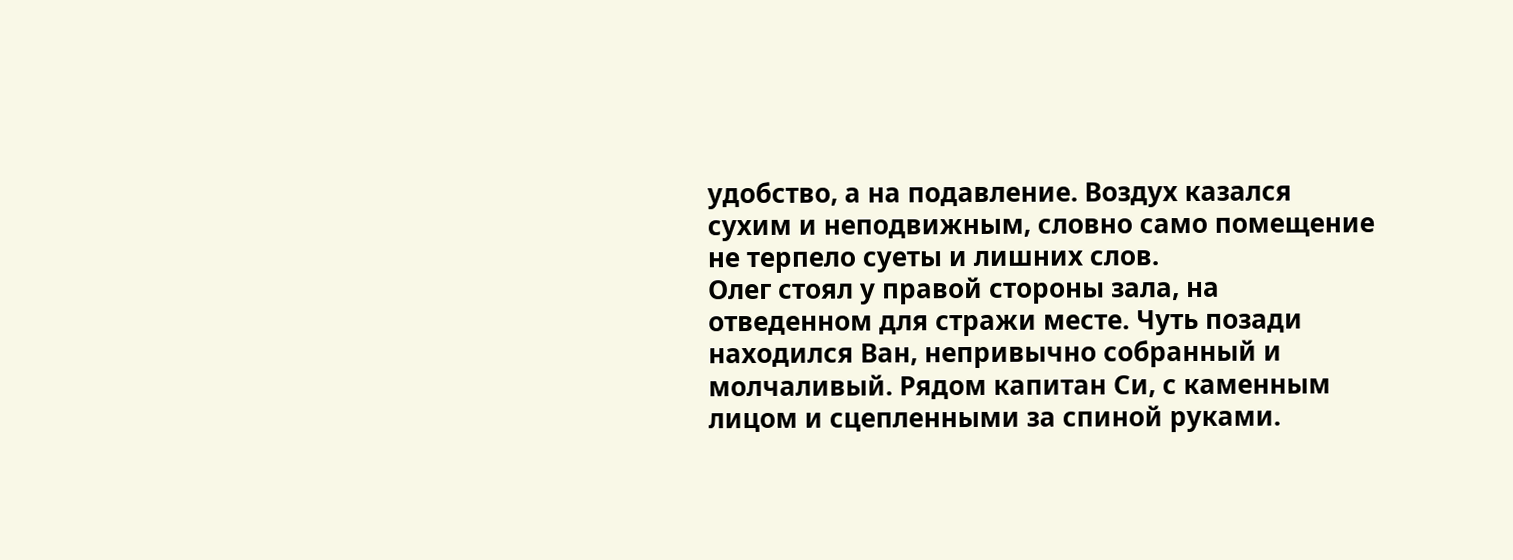удобство, а на подавление. Воздух казался сухим и неподвижным, словно само помещение не терпело суеты и лишних слов.
Олег стоял у правой стороны зала, на отведенном для стражи месте. Чуть позади находился Ван, непривычно собранный и молчаливый. Рядом капитан Си, с каменным лицом и сцепленными за спиной руками.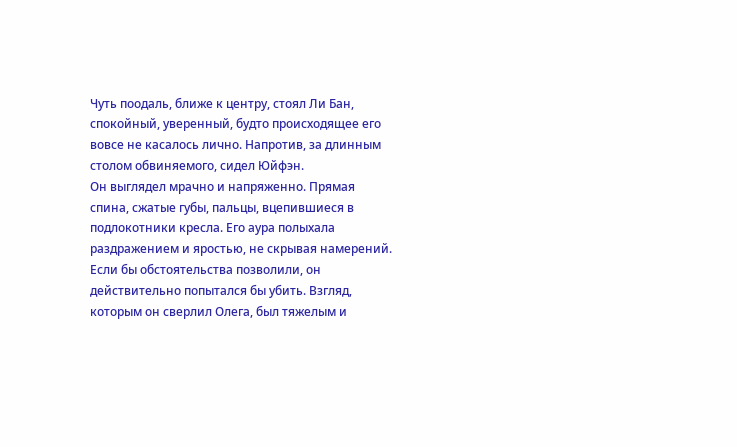Чуть поодаль, ближе к центру, стоял Ли Бан, спокойный, уверенный, будто происходящее его вовсе не касалось лично. Напротив, за длинным столом обвиняемого, сидел Юйфэн.
Он выглядел мрачно и напряженно. Прямая спина, сжатые губы, пальцы, вцепившиеся в подлокотники кресла. Его аура полыхала раздражением и яростью, не скрывая намерений. Если бы обстоятельства позволили, он действительно попытался бы убить. Взгляд, которым он сверлил Олега, был тяжелым и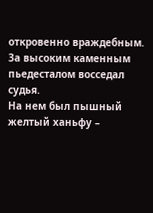откровенно враждебным. За высоким каменным пьедесталом восседал судья.
На нем был пышный желтый ханьфу –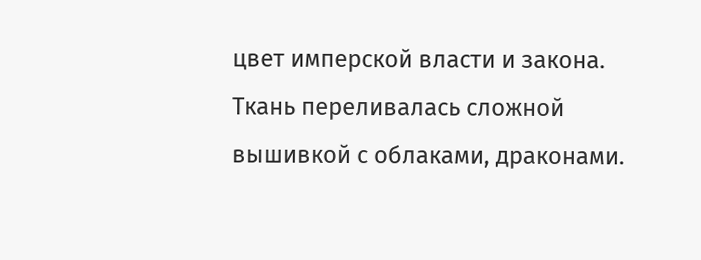цвет имперской власти и закона. Ткань переливалась сложной вышивкой с облаками, драконами.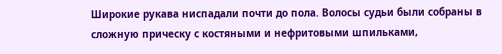Широкие рукава ниспадали почти до пола. Волосы судьи были собраны в сложную прическу с костяными и нефритовыми шпильками,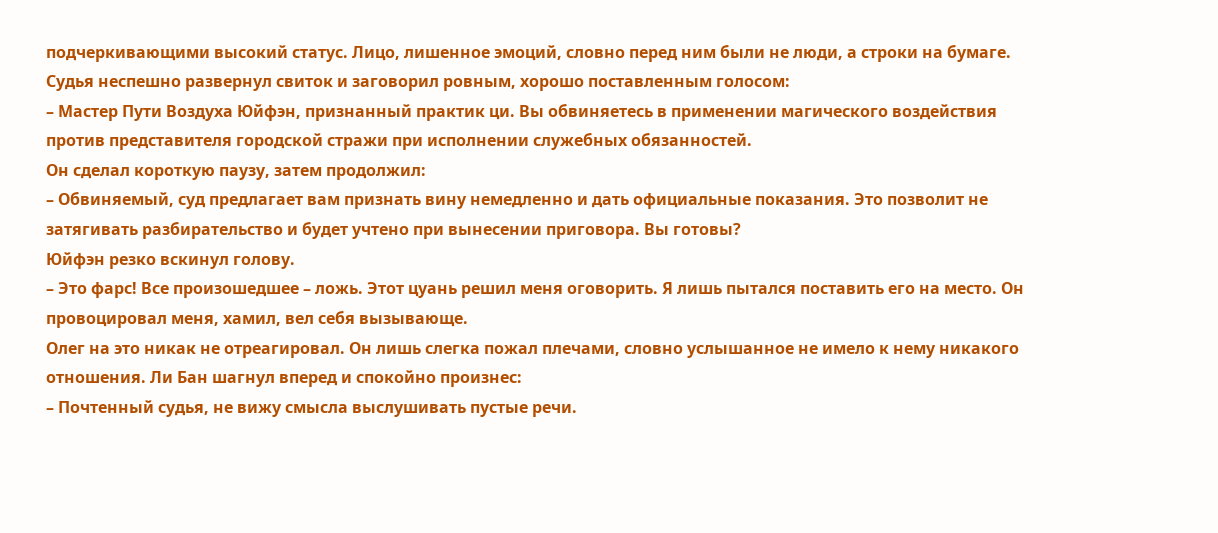подчеркивающими высокий статус. Лицо, лишенное эмоций, словно перед ним были не люди, а строки на бумаге. Судья неспешно развернул свиток и заговорил ровным, хорошо поставленным голосом:
– Мастер Пути Воздуха Юйфэн, признанный практик ци. Вы обвиняетесь в применении магического воздействия против представителя городской стражи при исполнении служебных обязанностей.
Он сделал короткую паузу, затем продолжил:
– Обвиняемый, суд предлагает вам признать вину немедленно и дать официальные показания. Это позволит не затягивать разбирательство и будет учтено при вынесении приговора. Вы готовы?
Юйфэн резко вскинул голову.
– Это фарс! Все произошедшее – ложь. Этот цуань решил меня оговорить. Я лишь пытался поставить его на место. Он провоцировал меня, хамил, вел себя вызывающе.
Олег на это никак не отреагировал. Он лишь слегка пожал плечами, словно услышанное не имело к нему никакого отношения. Ли Бан шагнул вперед и спокойно произнес:
– Почтенный судья, не вижу смысла выслушивать пустые речи.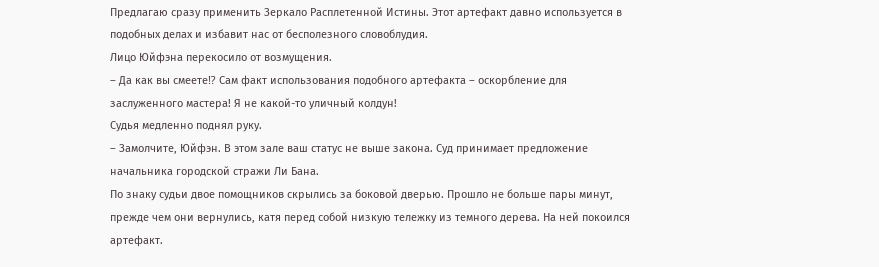Предлагаю сразу применить Зеркало Расплетенной Истины. Этот артефакт давно используется в подобных делах и избавит нас от бесполезного словоблудия.
Лицо Юйфэна перекосило от возмущения.
– Да как вы смеете⁉ Сам факт использования подобного артефакта – оскорбление для заслуженного мастера! Я не какой-то уличный колдун!
Судья медленно поднял руку.
– Замолчите, Юйфэн. В этом зале ваш статус не выше закона. Суд принимает предложение начальника городской стражи Ли Бана.
По знаку судьи двое помощников скрылись за боковой дверью. Прошло не больше пары минут, прежде чем они вернулись, катя перед собой низкую тележку из темного дерева. На ней покоился артефакт.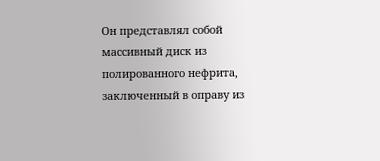Он представлял собой массивный диск из полированного нефрита, заключенный в оправу из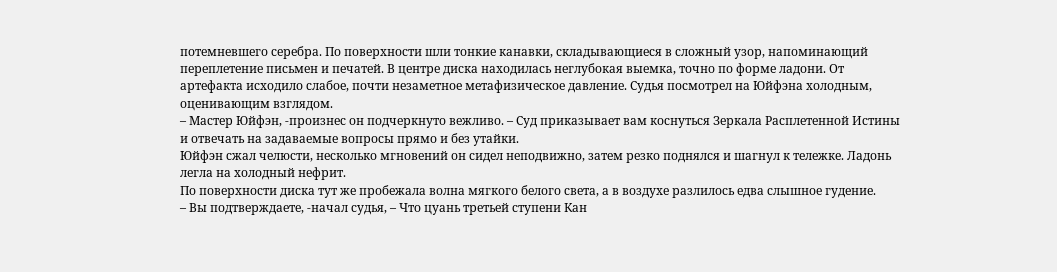потемневшего серебра. По поверхности шли тонкие канавки, складывающиеся в сложный узор, напоминающий переплетение письмен и печатей. В центре диска находилась неглубокая выемка, точно по форме ладони. От артефакта исходило слабое, почти незаметное метафизическое давление. Судья посмотрел на Юйфэна холодным, оценивающим взглядом.
– Мастер Юйфэн, -произнес он подчеркнуто вежливо. – Суд приказывает вам коснуться Зеркала Расплетенной Истины и отвечать на задаваемые вопросы прямо и без утайки.
Юйфэн сжал челюсти, несколько мгновений он сидел неподвижно, затем резко поднялся и шагнул к тележке. Ладонь легла на холодный нефрит.
По поверхности диска тут же пробежала волна мягкого белого света, а в воздухе разлилось едва слышное гудение.
– Вы подтверждаете, -начал судья, – Что цуань третьей ступени Кан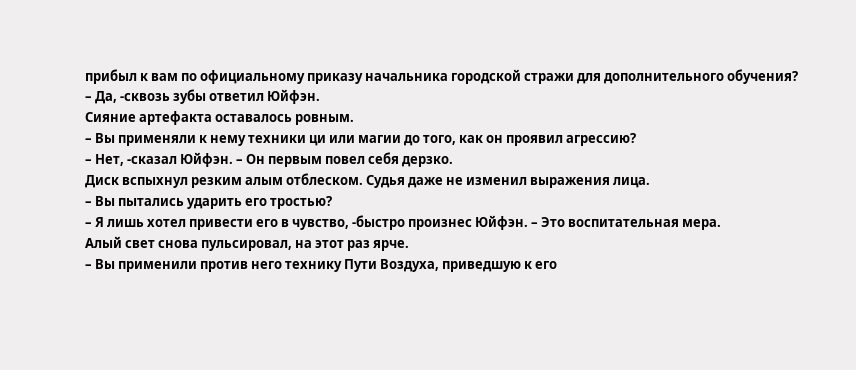прибыл к вам по официальному приказу начальника городской стражи для дополнительного обучения?
– Да, -сквозь зубы ответил Юйфэн.
Сияние артефакта оставалось ровным.
– Вы применяли к нему техники ци или магии до того, как он проявил агрессию?
– Нет, -сказал Юйфэн. – Он первым повел себя дерзко.
Диск вспыхнул резким алым отблеском. Судья даже не изменил выражения лица.
– Вы пытались ударить его тростью?
– Я лишь хотел привести его в чувство, -быстро произнес Юйфэн. – Это воспитательная мера.
Алый свет снова пульсировал, на этот раз ярче.
– Вы применили против него технику Пути Воздуха, приведшую к его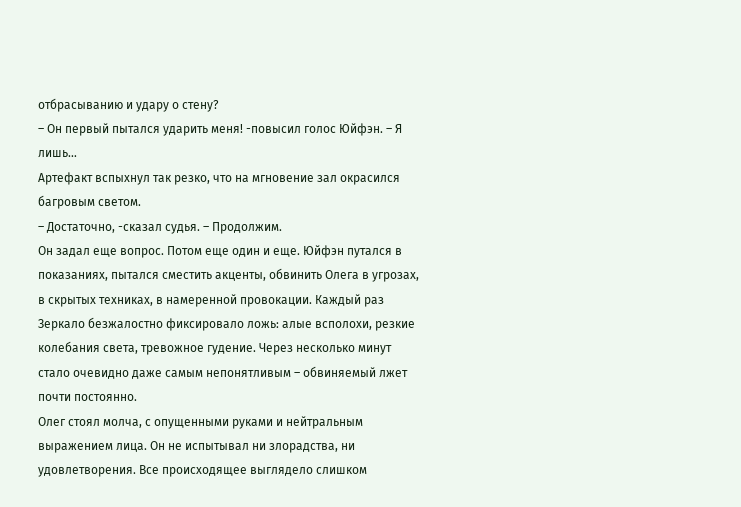отбрасыванию и удару о стену?
– Он первый пытался ударить меня! -повысил голос Юйфэн. – Я лишь…
Артефакт вспыхнул так резко, что на мгновение зал окрасился багровым светом.
– Достаточно, -сказал судья. – Продолжим.
Он задал еще вопрос. Потом еще один и еще. Юйфэн путался в показаниях, пытался сместить акценты, обвинить Олега в угрозах, в скрытых техниках, в намеренной провокации. Каждый раз Зеркало безжалостно фиксировало ложь: алые всполохи, резкие колебания света, тревожное гудение. Через несколько минут стало очевидно даже самым непонятливым – обвиняемый лжет почти постоянно.
Олег стоял молча, с опущенными руками и нейтральным выражением лица. Он не испытывал ни злорадства, ни удовлетворения. Все происходящее выглядело слишком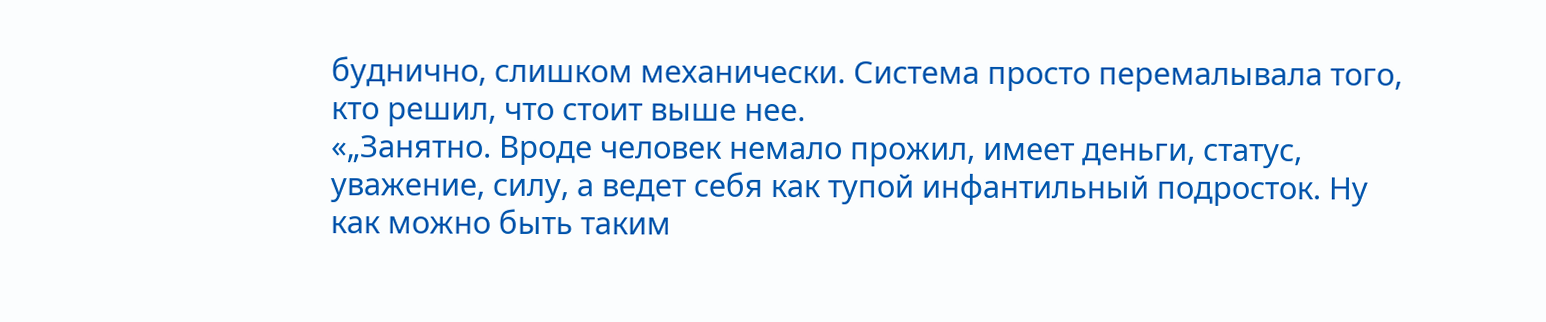буднично, слишком механически. Система просто перемалывала того, кто решил, что стоит выше нее.
«„Занятно. Вроде человек немало прожил, имеет деньги, статус, уважение, силу, а ведет себя как тупой инфантильный подросток. Ну как можно быть таким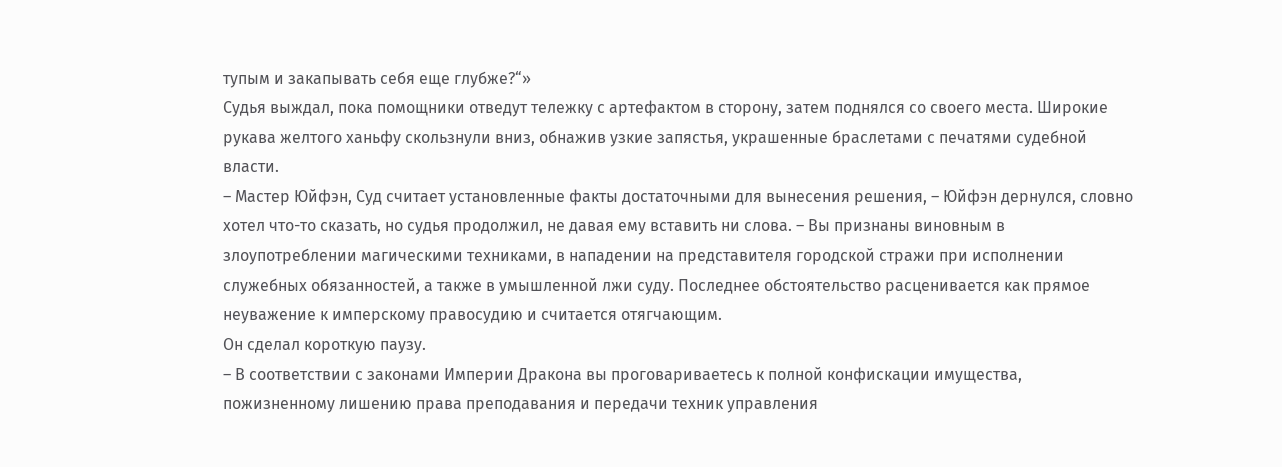тупым и закапывать себя еще глубже?“»
Судья выждал, пока помощники отведут тележку с артефактом в сторону, затем поднялся со своего места. Широкие рукава желтого ханьфу скользнули вниз, обнажив узкие запястья, украшенные браслетами с печатями судебной власти.
– Мастер Юйфэн, Суд считает установленные факты достаточными для вынесения решения, – Юйфэн дернулся, словно хотел что-то сказать, но судья продолжил, не давая ему вставить ни слова. – Вы признаны виновным в злоупотреблении магическими техниками, в нападении на представителя городской стражи при исполнении служебных обязанностей, а также в умышленной лжи суду. Последнее обстоятельство расценивается как прямое неуважение к имперскому правосудию и считается отягчающим.
Он сделал короткую паузу.
– В соответствии с законами Империи Дракона вы проговариваетесь к полной конфискации имущества, пожизненному лишению права преподавания и передачи техник управления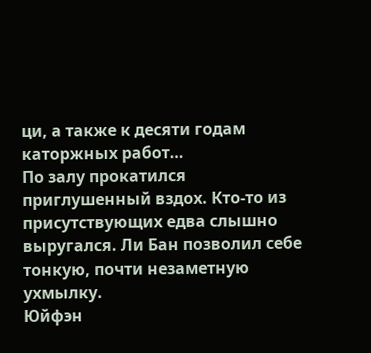ци, а также к десяти годам каторжных работ…
По залу прокатился приглушенный вздох. Кто-то из присутствующих едва слышно выругался. Ли Бан позволил себе тонкую, почти незаметную ухмылку.
Юйфэн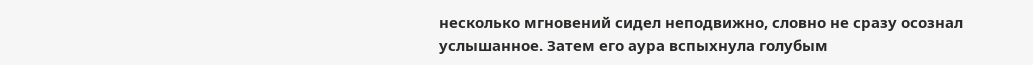несколько мгновений сидел неподвижно, словно не сразу осознал услышанное. Затем его аура вспыхнула голубым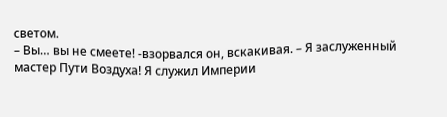светом.
– Вы… вы не смеете! -взорвался он, вскакивая. – Я заслуженный мастер Пути Воздуха! Я служил Империи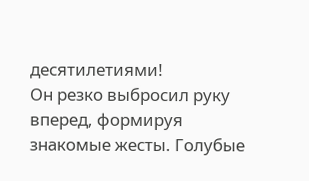десятилетиями!
Он резко выбросил руку вперед, формируя знакомые жесты. Голубые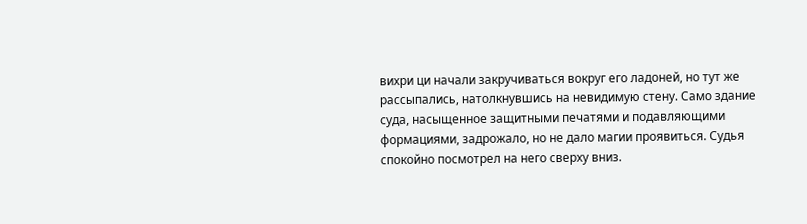вихри ци начали закручиваться вокруг его ладоней, но тут же рассыпались, натолкнувшись на невидимую стену. Само здание суда, насыщенное защитными печатями и подавляющими формациями, задрожало, но не дало магии проявиться. Судья спокойно посмотрел на него сверху вниз.